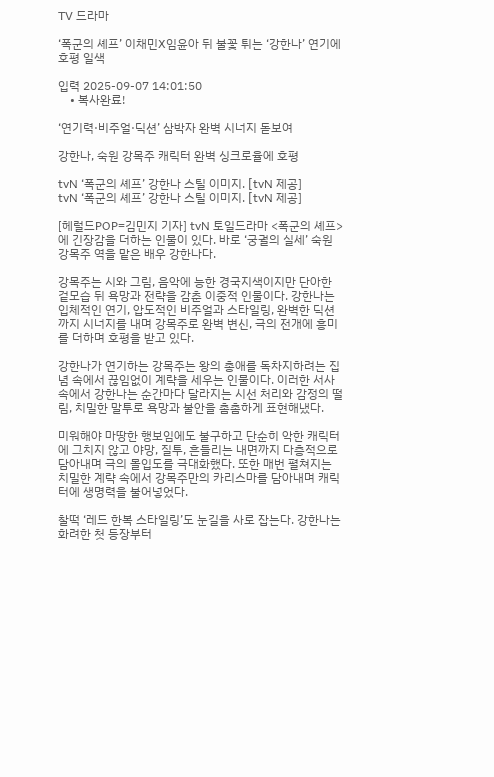TV 드라마

‘폭군의 셰프’ 이채민X임윤아 뒤 불꽃 튀는 ‘강한나’ 연기에 호평 일색

입력 2025-09-07 14:01:50
    • 복사완료!

‘연기력·비주얼·딕션’ 삼박자 완벽 시너지 돋보여

강한나, 숙원 강목주 캐릭터 완벽 싱크로율에 호평

tvN ‘폭군의 셰프’ 강한나 스틸 이미지. [tvN 제공]
tvN ‘폭군의 셰프’ 강한나 스틸 이미지. [tvN 제공]

[헤럴드POP=김민지 기자] tvN 토일드라마 <폭군의 셰프>에 긴장감을 더하는 인물이 있다. 바로 ‘궁궐의 실세’ 숙원 강목주 역을 맡은 배우 강한나다.

강목주는 시와 그림, 음악에 능한 경국지색이지만 단아한 겉모습 뒤 욕망과 전략을 감춘 이중적 인물이다. 강한나는 입체적인 연기, 압도적인 비주얼과 스타일링, 완벽한 딕션까지 시너지를 내며 강목주로 완벽 변신, 극의 전개에 흥미를 더하며 호평을 받고 있다.

강한나가 연기하는 강목주는 왕의 총애를 독차지하려는 집념 속에서 끊임없이 계략을 세우는 인물이다. 이러한 서사 속에서 강한나는 순간마다 달라지는 시선 처리와 감정의 떨림, 치밀한 말투로 욕망과 불안을 촘촘하게 표현해냈다.

미워해야 마땅한 행보임에도 불구하고 단순히 악한 캐릭터에 그치지 않고 야망, 질투, 흔들리는 내면까지 다층적으로 담아내며 극의 몰입도를 극대화했다. 또한 매번 펼쳐지는 치밀한 계략 속에서 강목주만의 카리스마를 담아내며 캐릭터에 생명력을 불어넣었다.

찰떡 ‘레드 한복 스타일링’도 눈길을 사로 잡는다. 강한나는 화려한 첫 등장부터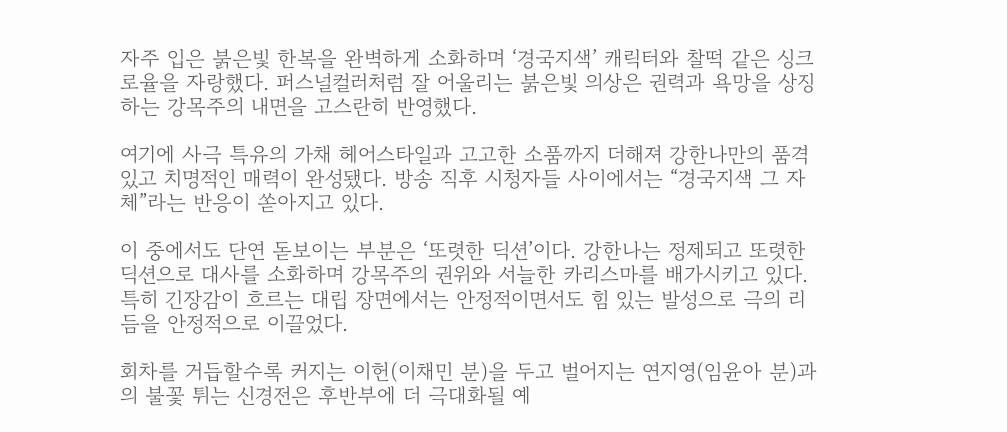자주 입은 붉은빛 한복을 완벽하게 소화하며 ‘경국지색’ 캐릭터와 찰떡 같은 싱크로율을 자랑했다. 퍼스널컬러처럼 잘 어울리는 붉은빛 의상은 권력과 욕망을 상징하는 강목주의 내면을 고스란히 반영했다.

여기에 사극 특유의 가채 헤어스타일과 고고한 소품까지 더해져 강한나만의 품격 있고 치명적인 매력이 완성됐다. 방송 직후 시청자들 사이에서는 “경국지색 그 자체”라는 반응이 쏟아지고 있다.

이 중에서도 단연 돋보이는 부분은 ‘또렷한 딕션’이다. 강한나는 정제되고 또렷한 딕션으로 대사를 소화하며 강목주의 권위와 서늘한 카리스마를 배가시키고 있다. 특히 긴장감이 흐르는 대립 장면에서는 안정적이면서도 힘 있는 발성으로 극의 리듬을 안정적으로 이끌었다.

회차를 거듭할수록 커지는 이헌(이채민 분)을 두고 벌어지는 연지영(임윤아 분)과의 불꽃 튀는 신경전은 후반부에 더 극대화될 예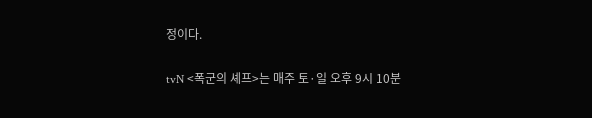정이다.

tvN <폭군의 셰프>는 매주 토·일 오후 9시 10분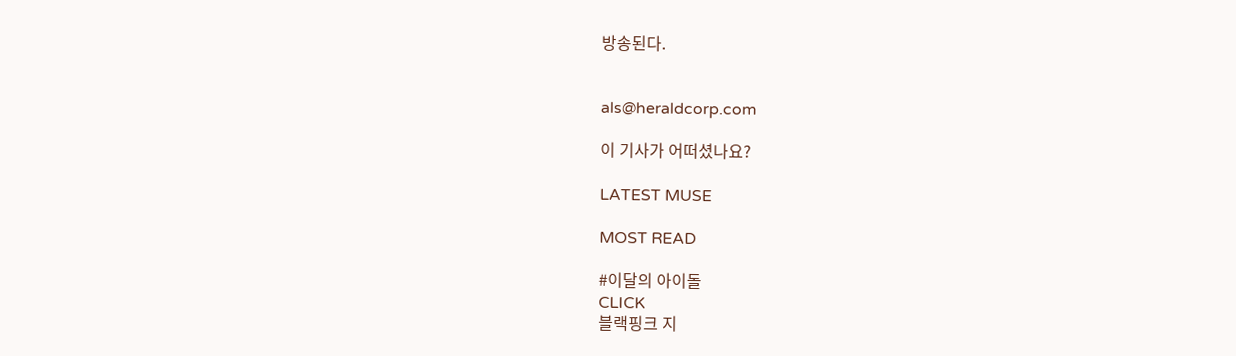방송된다.


als@heraldcorp.com

이 기사가 어떠셨나요?

LATEST MUSE

MOST READ

#이달의 아이돌
CLICK
블랙핑크 지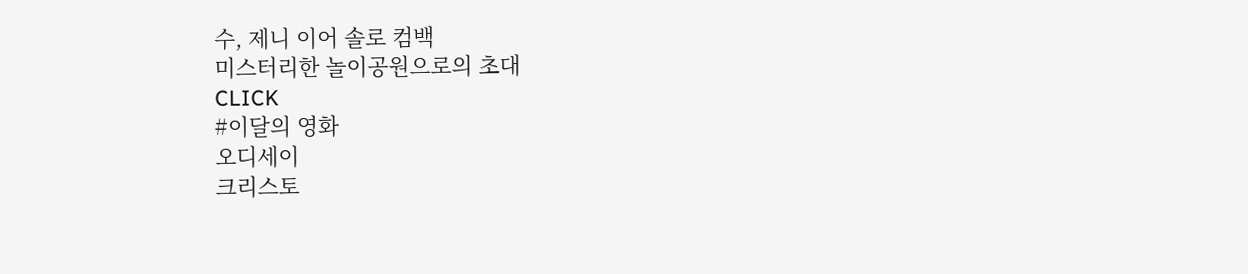수, 제니 이어 솔로 컴백
미스터리한 놀이공원으로의 초대
CLICK
#이달의 영화
오디세이
크리스토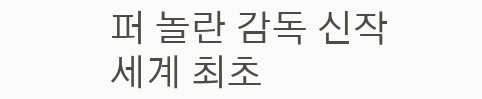퍼 놀란 감독 신작
세계 최초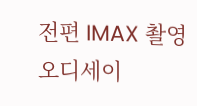전편 IMAX 촬영
오디세이